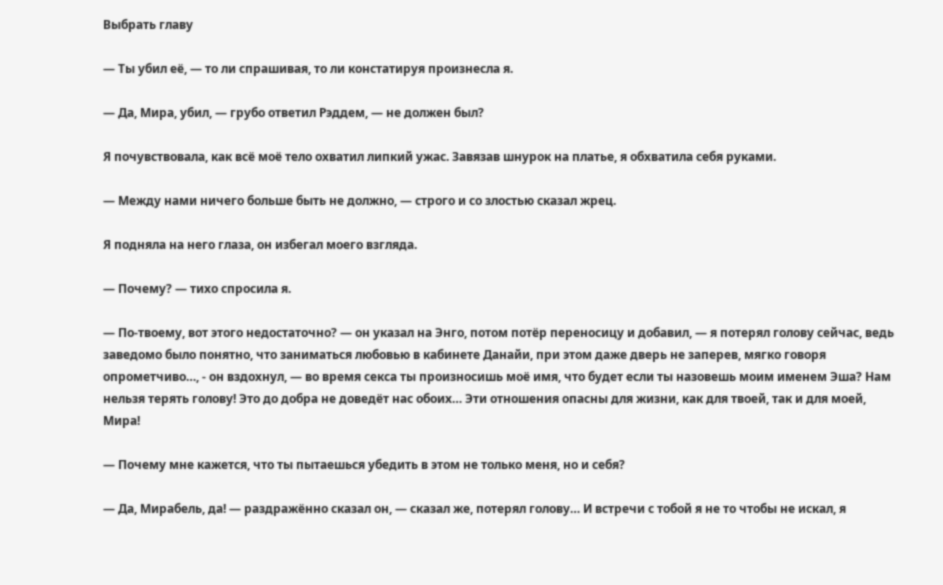Выбрать главу

— Ты убил её, — то ли спрашивая, то ли констатируя произнесла я.

— Да, Мира, убил, — грубо ответил Рэддем, — не должен был?

Я почувствовала, как всё моё тело охватил липкий ужас. Завязав шнурок на платье, я обхватила себя руками.

— Между нами ничего больше быть не должно, — строго и со злостью сказал жрец.

Я подняла на него глаза, он избегал моего взгляда.

— Почему? — тихо спросила я.

— По-твоему, вот этого недостаточно? — он указал на Энго, потом потёр переносицу и добавил, — я потерял голову сейчас, ведь заведомо было понятно, что заниматься любовью в кабинете Данайи, при этом даже дверь не заперев, мягко говоря опрометчиво…, - он вздохнул, — во время секса ты произносишь моё имя, что будет если ты назовешь моим именем Эша? Нам нельзя терять голову! Это до добра не доведёт нас обоих… Эти отношения опасны для жизни, как для твоей, так и для моей, Мира!

— Почему мне кажется, что ты пытаешься убедить в этом не только меня, но и себя?

— Да, Мирабель, да! — раздражённо сказал он, — сказал же, потерял голову… И встречи с тобой я не то чтобы не искал, я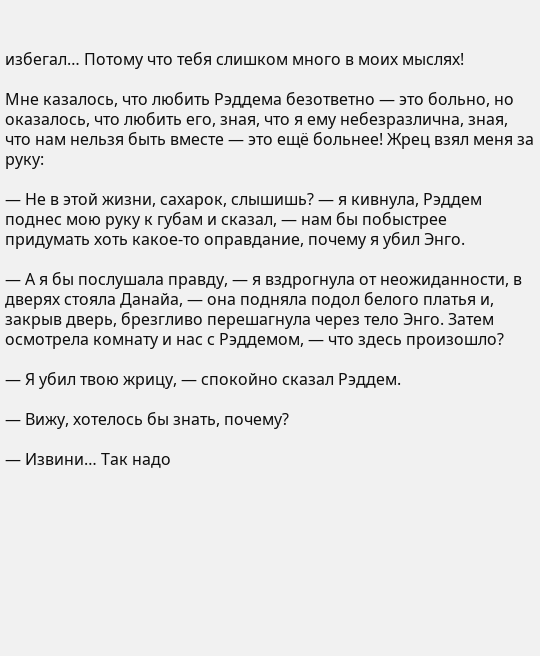избегал… Потому что тебя слишком много в моих мыслях!

Мне казалось, что любить Рэддема безответно — это больно, но оказалось, что любить его, зная, что я ему небезразлична, зная, что нам нельзя быть вместе — это ещё больнее! Жрец взял меня за руку:

— Не в этой жизни, сахарок, слышишь? — я кивнула, Рэддем поднес мою руку к губам и сказал, — нам бы побыстрее придумать хоть какое-то оправдание, почему я убил Энго.

— А я бы послушала правду, — я вздрогнула от неожиданности, в дверях стояла Данайа, — она подняла подол белого платья и, закрыв дверь, брезгливо перешагнула через тело Энго. Затем осмотрела комнату и нас с Рэддемом, — что здесь произошло?

— Я убил твою жрицу, — спокойно сказал Рэддем.

— Вижу, хотелось бы знать, почему?

— Извини… Так надо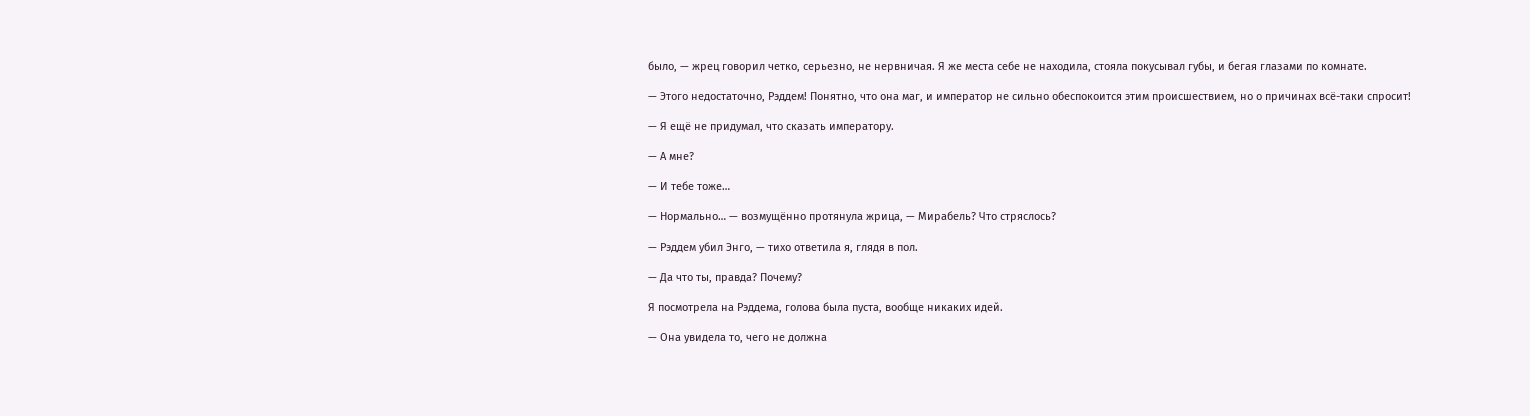было, — жрец говорил четко, серьезно, не нервничая. Я же места себе не находила, стояла покусывал губы, и бегая глазами по комнате.

— Этого недостаточно, Рэддем! Понятно, что она маг, и император не сильно обеспокоится этим происшествием, но о причинах всё-таки спросит!

— Я ещё не придумал, что сказать императору.

— А мне?

— И тебе тоже…

— Нормально… — возмущённо протянула жрица, — Мирабель? Что стряслось?

— Рэддем убил Энго, — тихо ответила я, глядя в пол.

— Да что ты, правда? Почему?

Я посмотрела на Рэддема, голова была пуста, вообще никаких идей.

— Она увидела то, чего не должна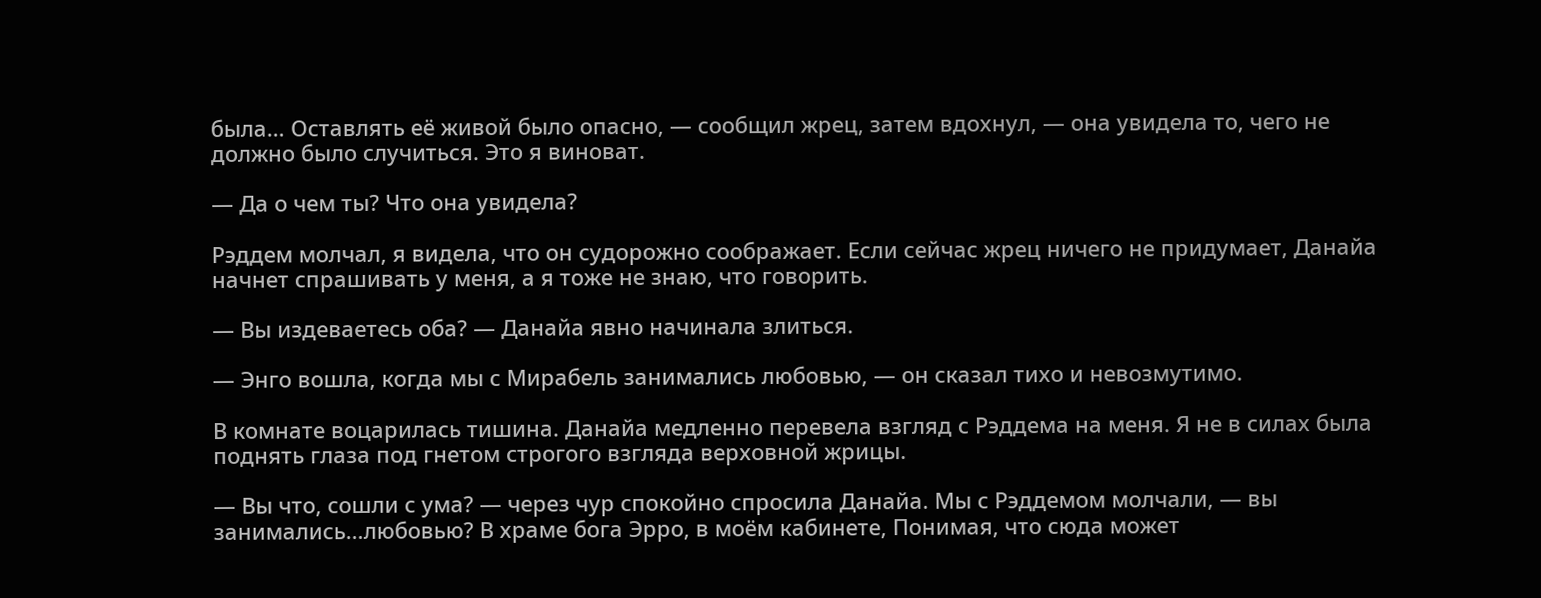была… Оставлять её живой было опасно, — сообщил жрец, затем вдохнул, — она увидела то, чего не должно было случиться. Это я виноват.

— Да о чем ты? Что она увидела?

Рэддем молчал, я видела, что он судорожно соображает. Если сейчас жрец ничего не придумает, Данайа начнет спрашивать у меня, а я тоже не знаю, что говорить.

— Вы издеваетесь оба? — Данайа явно начинала злиться.

— Энго вошла, когда мы с Мирабель занимались любовью, — он сказал тихо и невозмутимо.

В комнате воцарилась тишина. Данайа медленно перевела взгляд с Рэддема на меня. Я не в силах была поднять глаза под гнетом строгого взгляда верховной жрицы.

— Вы что, сошли с ума? — через чур спокойно спросила Данайа. Мы с Рэддемом молчали, — вы занимались…любовью? В храме бога Эрро, в моём кабинете, Понимая, что сюда может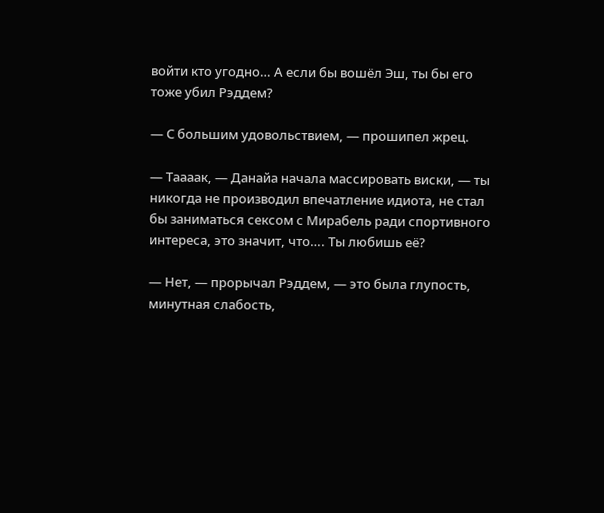войти кто угодно… А если бы вошёл Эш, ты бы его тоже убил Рэддем?

— С большим удовольствием, — прошипел жрец.

— Таааак, — Данайа начала массировать виски, — ты никогда не производил впечатление идиота, не стал бы заниматься сексом с Мирабель ради спортивного интереса, это значит, что…. Ты любишь её?

— Нет, — прорычал Рэддем, — это была глупость, минутная слабость,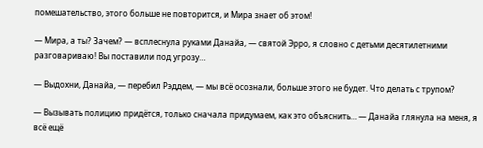помешательство, этого больше не повторится, и Мира знает об этом!

— Мира, а ты? Зачем? — всплеснула руками Данайа, — святой Эрро, я словно с детьми десятилетними разговариваю! Вы поставили под угрозу…

— Выдохни, Данайа, — перебил Рэддем, — мы всё осознали, больше этого не будет. Что делать с трупом?

— Вызывать полицию придётся, только сначала придумаем, как это объяснить… — Данайа глянула на меня, я всё ещё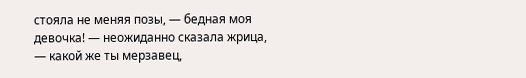стояла не меняя позы, — бедная моя девочка! — неожиданно сказала жрица, — какой же ты мерзавец,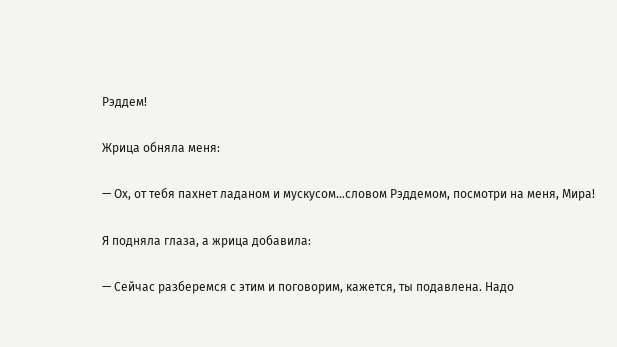Рэддем!

Жрица обняла меня:

— Ох, от тебя пахнет ладаном и мускусом…словом Рэддемом, посмотри на меня, Мира!

Я подняла глаза, а жрица добавила:

— Сейчас разберемся с этим и поговорим, кажется, ты подавлена. Надо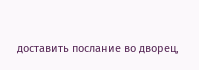доставить послание во дворец,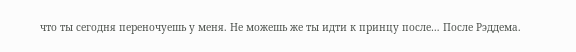что ты сегодня переночуешь у меня. Не можешь же ты идти к принцу после… После Рэддема.